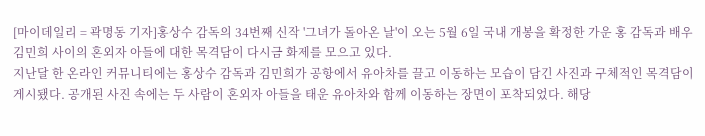[마이데일리 = 곽명동 기자]홍상수 감독의 34번째 신작 '그녀가 돌아온 날'이 오는 5월 6일 국내 개봉을 확정한 가운 홍 감독과 배우 김민희 사이의 혼외자 아들에 대한 목격담이 다시금 화제를 모으고 있다.
지난달 한 온라인 커뮤니티에는 홍상수 감독과 김민희가 공항에서 유아차를 끌고 이동하는 모습이 담긴 사진과 구체적인 목격담이 게시됐다. 공개된 사진 속에는 두 사람이 혼외자 아들을 태운 유아차와 함께 이동하는 장면이 포착되었다. 해당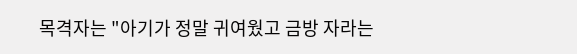목격자는 "아기가 정말 귀여웠고 금방 자라는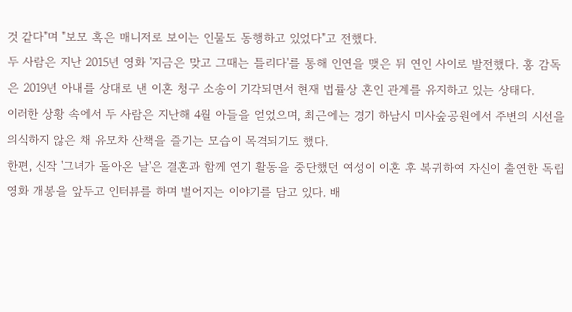것 같다"며 "보모 혹은 매니저로 보이는 인물도 동행하고 있었다"고 전했다.
두 사람은 지난 2015년 영화 '지금은 맞고 그때는 틀리다'를 통해 인연을 맺은 뒤 연인 사이로 발전했다. 홍 감독은 2019년 아내를 상대로 낸 이혼 청구 소송이 기각되면서 현재 법률상 혼인 관계를 유지하고 있는 상태다.
이러한 상황 속에서 두 사람은 지난해 4월 아들을 얻었으며, 최근에는 경기 하남시 미사숲공원에서 주변의 시선을 의식하지 않은 채 유모차 산책을 즐기는 모습이 목격되기도 했다.
한편, 신작 '그녀가 돌아온 날'은 결혼과 함께 연기 활동을 중단했던 여성이 이혼 후 복귀하여 자신이 출연한 독립영화 개봉을 앞두고 인터뷰를 하며 벌어지는 이야기를 담고 있다. 배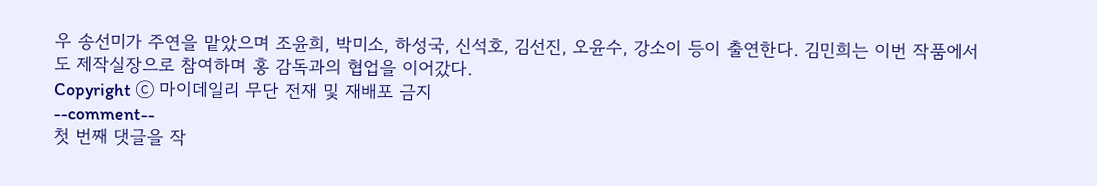우 송선미가 주연을 맡았으며 조윤희, 박미소, 하성국, 신석호, 김선진, 오윤수, 강소이 등이 출연한다. 김민희는 이번 작품에서도 제작실장으로 참여하며 홍 감독과의 협업을 이어갔다.
Copyright ⓒ 마이데일리 무단 전재 및 재배포 금지
--comment--
첫 번째 댓글을 작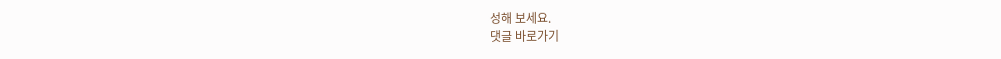성해 보세요.
댓글 바로가기